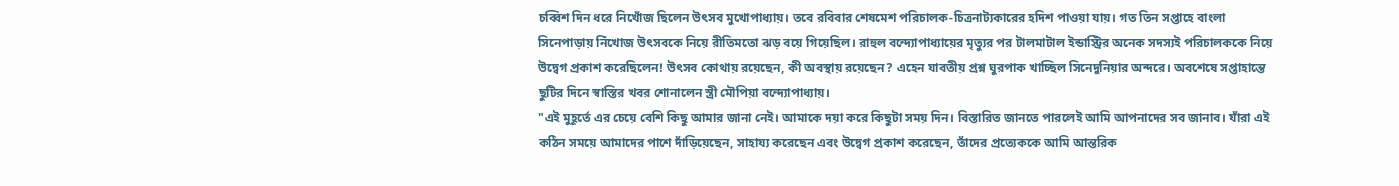চব্বিশ দিন ধরে নিখোঁজ ছিলেন উৎসব মুখোপাধ্যায়। তবে রবিবার শেষমেশ পরিচালক-চিত্রনাট্যকারের হদিশ পাওয়া যায়। গত তিন সপ্তাহে বাংলা সিনেপাড়ায় নিঁখোজ উৎসবকে নিয়ে রীতিমতো ঝড় বয়ে গিয়েছিল। রাহুল বন্দ্যোপাধ্যায়ের মৃত্যুর পর টালমাটাল ইন্ডাস্ট্রির অনেক সদস্যই পরিচালককে নিয়ে উদ্বেগ প্রকাশ করেছিলেন! উৎসব কোথায় রয়েছেন, কী অবস্থায় রয়েছেন? এহেন যাবতীয় প্রশ্ন ঘুরপাক খাচ্ছিল সিনেদুনিয়ার অন্দরে। অবশেষে সপ্তাহান্তে ছুটির দিনে স্বাস্তির খবর শোনালেন স্ত্রী মৌপিয়া বন্দ্যোপাধ্যায়।
"এই মুহূর্তে এর চেয়ে বেশি কিছু আমার জানা নেই। আমাকে দয়া করে কিছুটা সময় দিন। বিস্তারিত জানতে পারলেই আমি আপনাদের সব জানাব। যাঁরা এই কঠিন সময়ে আমাদের পাশে দাঁড়িয়েছেন, সাহায্য করেছেন এবং উদ্বেগ প্রকাশ করেছেন, তাঁদের প্রত্যেককে আমি আন্তরিক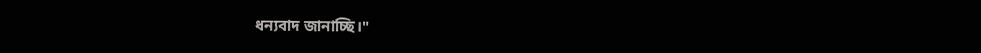ধন্যবাদ জানাচ্ছি।"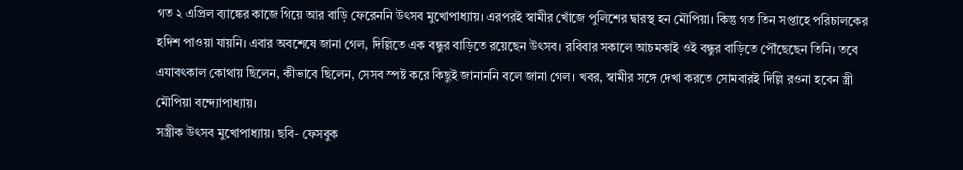গত ২ এপ্রিল ব্যাঙ্কের কাজে গিয়ে আর বাড়ি ফেরেননি উৎসব মুখোপাধ্যায়। এরপরই স্বামীর খোঁজে পুলিশের দ্বারস্থ হন মৌপিয়া। কিন্তু গত তিন সপ্তাহে পরিচালকের হদিশ পাওয়া যায়নি। এবার অবশেষে জানা গেল, দিল্লিতে এক বন্ধুর বাড়িতে রয়েছেন উৎসব। রবিবার সকালে আচমকাই ওই বন্ধুর বাড়িতে পৌঁছেছেন তিনি। তবে এযাবৎকাল কোথায় ছিলেন, কীভাবে ছিলেন, সেসব স্পষ্ট করে কিছুই জানাননি বলে জানা গেল। খবর, স্বামীর সঙ্গে দেখা করতে সোমবারই দিল্লি রওনা হবেন স্ত্রী মৌপিয়া বন্দ্যোপাধ্যায়।
সস্ত্রীক উৎসব মুখোপাধ্যায়। ছবি- ফেসবুক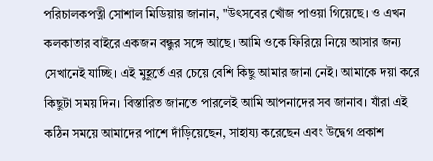পরিচালকপত্নী সোশাল মিডিয়ায় জানান, "উৎসবের খোঁজ পাওয়া গিয়েছে। ও এখন কলকাতার বাইরে একজন বন্ধুর সঙ্গে আছে। আমি ওকে ফিরিয়ে নিয়ে আসার জন্য সেখানেই যাচ্ছি। এই মুহূর্তে এর চেয়ে বেশি কিছু আমার জানা নেই। আমাকে দয়া করে কিছুটা সময় দিন। বিস্তারিত জানতে পারলেই আমি আপনাদের সব জানাব। যাঁরা এই কঠিন সময়ে আমাদের পাশে দাঁড়িয়েছেন, সাহায্য করেছেন এবং উদ্বেগ প্রকাশ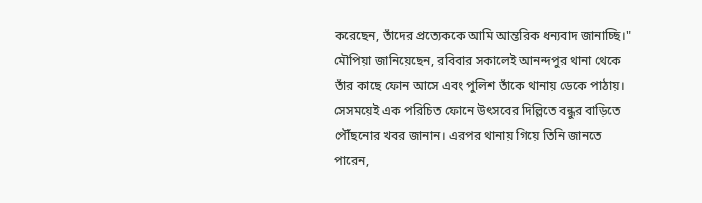করেছেন, তাঁদের প্রত্যেককে আমি আন্তরিক ধন্যবাদ জানাচ্ছি।" মৌপিয়া জানিয়েছেন, রবিবার সকালেই আনন্দপুর থানা থেকে তাঁর কাছে ফোন আসে এবং পুলিশ তাঁকে থানায় ডেকে পাঠায়। সেসময়েই এক পরিচিত ফোনে উৎসবের দিল্লিতে বন্ধুর বাড়িতে পৌঁছনোর খবর জানান। এরপর থানায় গিয়ে তিনি জানতে পারেন,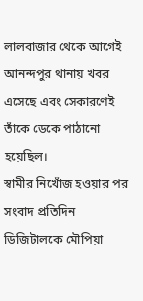লালবাজার থেকে আগেই আনন্দপুর থানায় খবর এসেছে এবং সেকারণেই তাঁকে ডেকে পাঠানো হয়েছিল।
স্বামীর নিখোঁজ হওয়ার পর সংবাদ প্রতিদিন ডিজিটালকে মৌপিয়া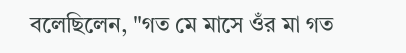বলেছিলেন, "গত মে মাসে ওঁর মা গত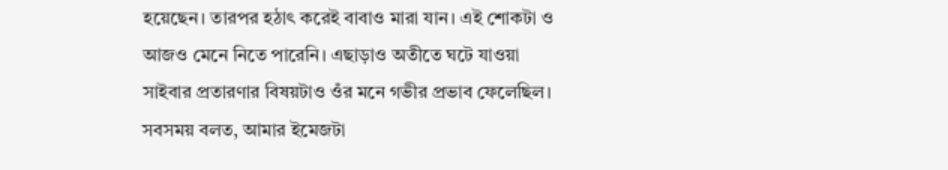হয়েছেন। তারপর হঠাৎ করেই বাবাও মারা যান। এই শোকটা ও আজও মেনে নিতে পারেনি। এছাড়াও অতীতে ঘটে যাওয়া সাইবার প্রতারণার বিষয়টাও ওঁর মনে গভীর প্রভাব ফেলেছিল। সবসময় বলত, আমার ইমেজটা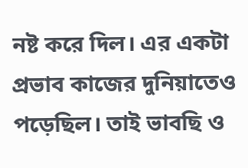নষ্ট করে দিল। এর একটা প্রভাব কাজের দুনিয়াতেও পড়েছিল। তাই ভাবছি ও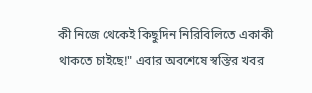কী নিজে থেকেই কিছুদিন নিরিবিলিতে একাকী থাকতে চাইছে!" এবার অবশেষে স্বস্তির খবর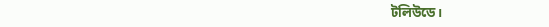টলিউডে।